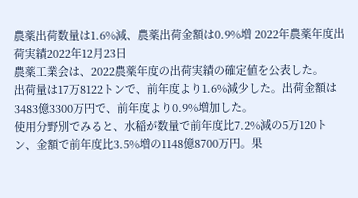農薬出荷数量は1.6%減、農薬出荷金額は0.9%増 2022年農薬年度出荷実績2022年12月23日
農薬工業会は、2022農薬年度の出荷実績の確定値を公表した。
出荷量は17万8122トンで、前年度より1.6%減少した。出荷金額は3483億3300万円で、前年度より0.9%増加した。
使用分野別でみると、水稲が数量で前年度比7.2%減の5万120トン、金額で前年度比3.5%増の1148億8700万円。果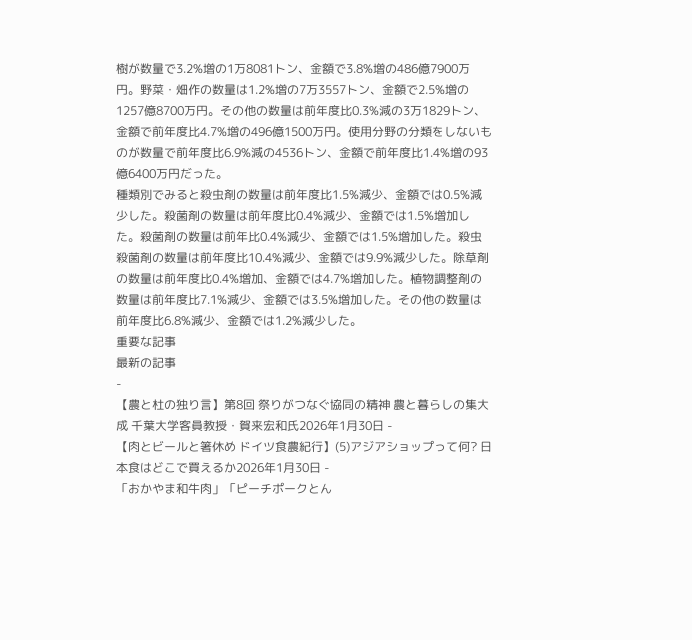樹が数量で3.2%増の1万8081トン、金額で3.8%増の486億7900万円。野菜・畑作の数量は1.2%増の7万3557トン、金額で2.5%増の1257億8700万円。その他の数量は前年度比0.3%減の3万1829トン、金額で前年度比4.7%増の496億1500万円。使用分野の分類をしないものが数量で前年度比6.9%減の4536トン、金額で前年度比1.4%増の93億6400万円だった。
種類別でみると殺虫剤の数量は前年度比1.5%減少、金額では0.5%減少した。殺菌剤の数量は前年度比0.4%減少、金額では1.5%増加した。殺菌剤の数量は前年比0.4%減少、金額では1.5%増加した。殺虫殺菌剤の数量は前年度比10.4%減少、金額では9.9%減少した。除草剤の数量は前年度比0.4%増加、金額では4.7%増加した。植物調整剤の数量は前年度比7.1%減少、金額では3.5%増加した。その他の数量は前年度比6.8%減少、金額では1.2%減少した。
重要な記事
最新の記事
-
【農と杜の独り言】第8回 祭りがつなぐ協同の精神 農と暮らしの集大成 千葉大学客員教授・賀来宏和氏2026年1月30日 -
【肉とビールと箸休め ドイツ食農紀行】(5)アジアショップって何? 日本食はどこで買えるか2026年1月30日 -
「おかやま和牛肉」「ピーチポークとん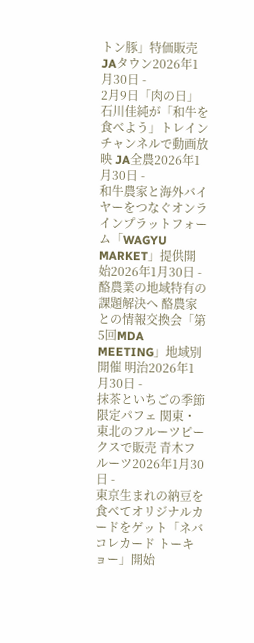トン豚」特価販売 JAタウン2026年1月30日 -
2月9日「肉の日」石川佳純が「和牛を食べよう」トレインチャンネルで動画放映 JA全農2026年1月30日 -
和牛農家と海外バイヤーをつなぐオンラインプラットフォーム「WAGYU MARKET」提供開始2026年1月30日 -
酪農業の地域特有の課題解決へ 酪農家との情報交換会「第5回MDA MEETING」地域別開催 明治2026年1月30日 -
抹茶といちごの季節限定パフェ 関東・東北のフルーツピークスで販売 青木フルーツ2026年1月30日 -
東京生まれの納豆を食べてオリジナルカードをゲット「ネバコレカード トーキョー」開始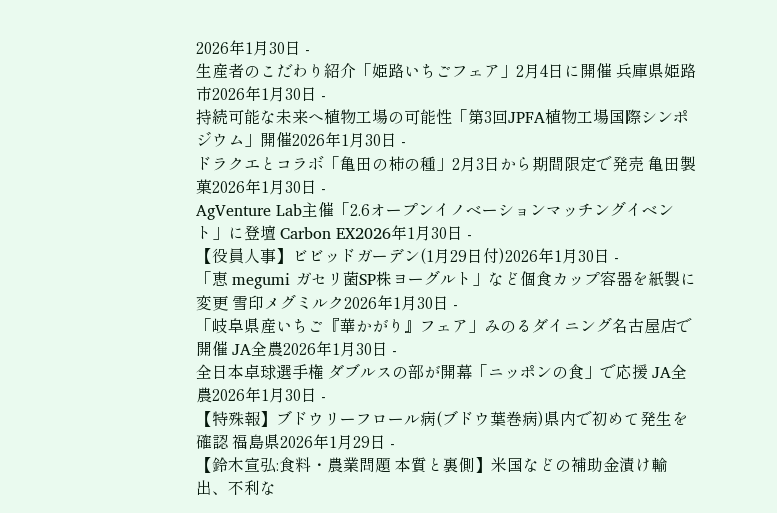2026年1月30日 -
生産者のこだわり紹介「姫路いちごフェア」2月4日に開催 兵庫県姫路市2026年1月30日 -
持続可能な未来へ植物工場の可能性「第3回JPFA植物工場国際シンポジウム」開催2026年1月30日 -
ドラクエとコラボ「亀田の柿の種」2月3日から期間限定で発売 亀田製菓2026年1月30日 -
AgVenture Lab主催「2.6オープンイノベーションマッチングイベント」に登壇 Carbon EX2026年1月30日 -
【役員人事】ビビッドガーデン(1月29日付)2026年1月30日 -
「恵 megumi ガセリ菌SP株ヨーグルト」など個食カップ容器を紙製に変更 雪印メグミルク2026年1月30日 -
「岐阜県産いちご『華かがり』フェア」みのるダイニング名古屋店で開催 JA全農2026年1月30日 -
全日本卓球選手権 ダブルスの部が開幕「ニッポンの食」で応援 JA全農2026年1月30日 -
【特殊報】ブドウリーフロール病(ブドウ葉巻病)県内で初めて発生を確認 福島県2026年1月29日 -
【鈴木宣弘:食料・農業問題 本質と裏側】米国などの補助金漬け輸出、不利な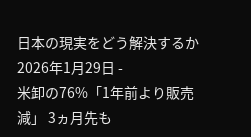日本の現実をどう解決するか2026年1月29日 -
米卸の76%「1年前より販売減」 3ヵ月先も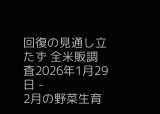回復の見通し立たず 全米販調査2026年1月29日 -
2月の野菜生育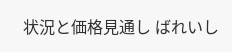状況と価格見通し ばれいし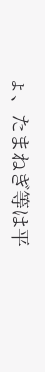ょ、たまねぎ等は平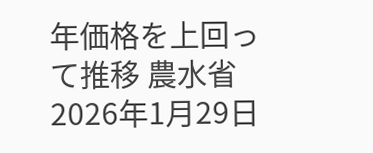年価格を上回って推移 農水省2026年1月29日